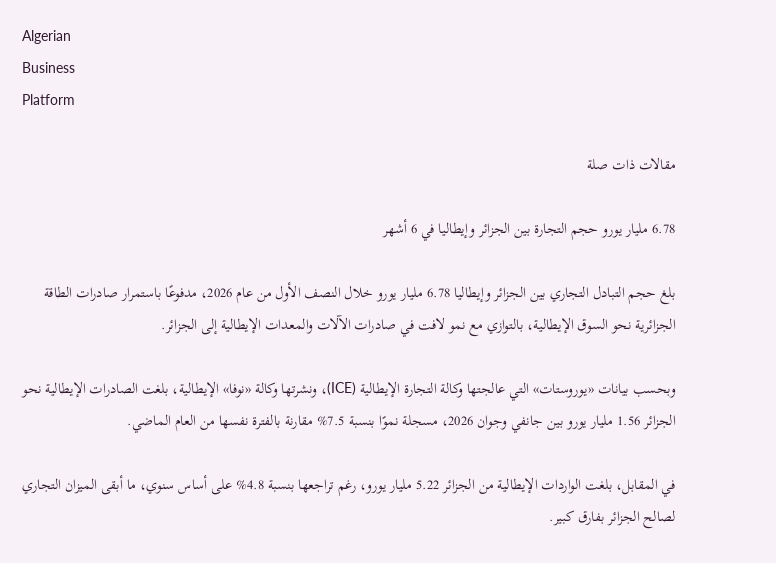Algerian
Business
Platform

مقالات ذات صلة

6.78 مليار يورو حجم التجارة بين الجزائر وإيطاليا في 6 أشهر

بلغ حجم التبادل التجاري بين الجزائر وإيطاليا 6.78 مليار يورو خلال النصف الأول من عام 2026، مدفوعًا باستمرار صادرات الطاقة الجزائرية نحو السوق الإيطالية، بالتوازي مع نمو لافت في صادرات الآلات والمعدات الإيطالية إلى الجزائر.

وبحسب بيانات «يوروستات» التي عالجتها وكالة التجارة الإيطالية (ICE)، ونشرتها وكالة «نوفا» الإيطالية، بلغت الصادرات الإيطالية نحو الجزائر 1.56 مليار يورو بين جانفي وجوان 2026، مسجلة نموًا بنسبة 7.5% مقارنة بالفترة نفسها من العام الماضي.

في المقابل، بلغت الواردات الإيطالية من الجزائر 5.22 مليار يورو، رغم تراجعها بنسبة 4.8% على أساس سنوي، ما أبقى الميزان التجاري لصالح الجزائر بفارق كبير.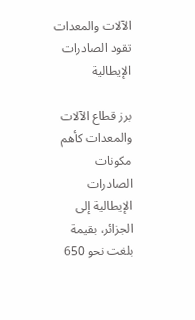الآلات والمعدات تقود الصادرات الإيطالية

برز قطاع الآلات والمعدات كأهم مكونات الصادرات الإيطالية إلى الجزائر، بقيمة بلغت نحو 650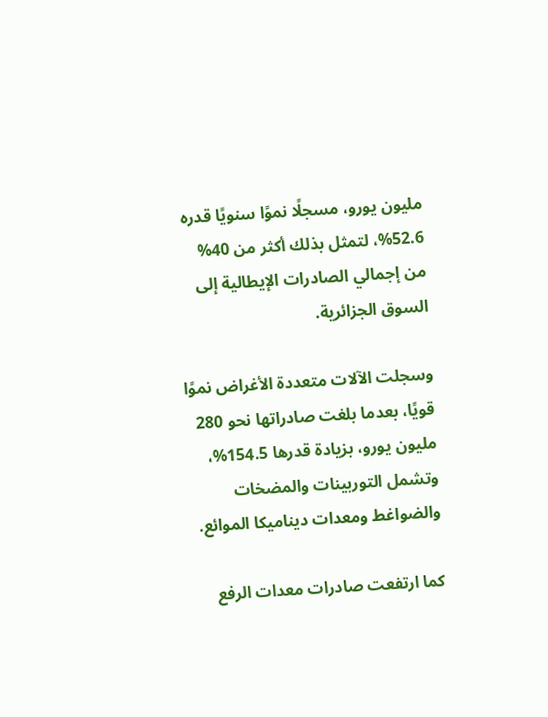مليون يورو، مسجلًا نموًا سنويًا قدره 52.6%، لتمثل بذلك أكثر من 40% من إجمالي الصادرات الإيطالية إلى السوق الجزائرية.

وسجلت الآلات متعددة الأغراض نموًا قويًا، بعدما بلغت صادراتها نحو 280 مليون يورو، بزيادة قدرها 154.5%، وتشمل التوربينات والمضخات والضواغط ومعدات ديناميكا الموائع.

كما ارتفعت صادرات معدات الرفع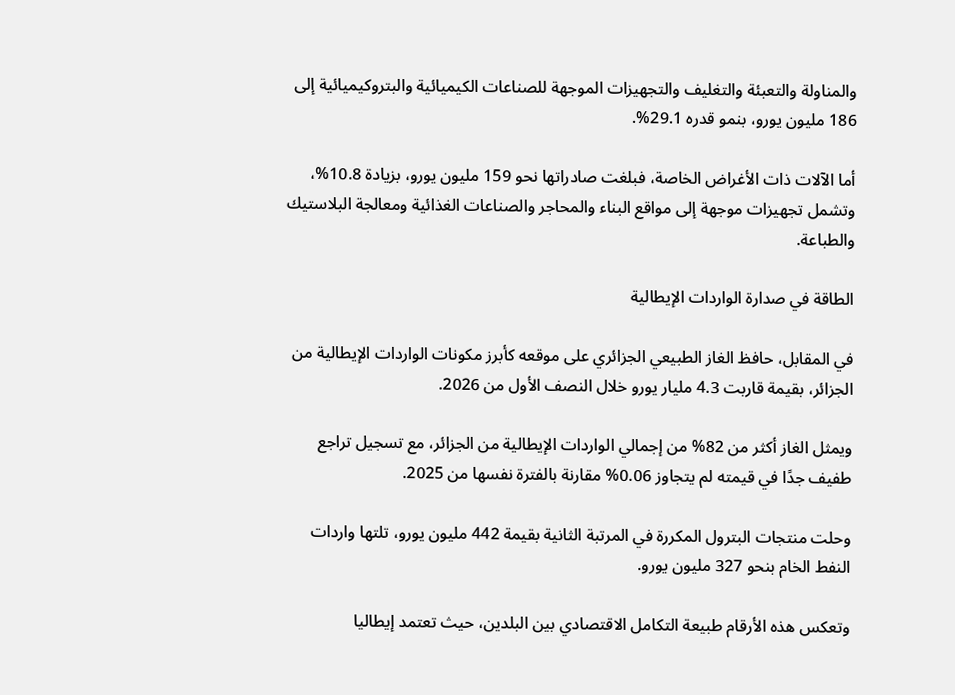والمناولة والتعبئة والتغليف والتجهيزات الموجهة للصناعات الكيميائية والبتروكيميائية إلى 186 مليون يورو، بنمو قدره 29.1%.

أما الآلات ذات الأغراض الخاصة، فبلغت صادراتها نحو 159 مليون يورو، بزيادة 10.8%، وتشمل تجهيزات موجهة إلى مواقع البناء والمحاجر والصناعات الغذائية ومعالجة البلاستيك والطباعة.

الطاقة في صدارة الواردات الإيطالية

في المقابل، حافظ الغاز الطبيعي الجزائري على موقعه كأبرز مكونات الواردات الإيطالية من الجزائر، بقيمة قاربت 4.3 مليار يورو خلال النصف الأول من 2026.

ويمثل الغاز أكثر من 82% من إجمالي الواردات الإيطالية من الجزائر، مع تسجيل تراجع طفيف جدًا في قيمته لم يتجاوز 0.06% مقارنة بالفترة نفسها من 2025.

وحلت منتجات البترول المكررة في المرتبة الثانية بقيمة 442 مليون يورو، تلتها واردات النفط الخام بنحو 327 مليون يورو.

وتعكس هذه الأرقام طبيعة التكامل الاقتصادي بين البلدين، حيث تعتمد إيطاليا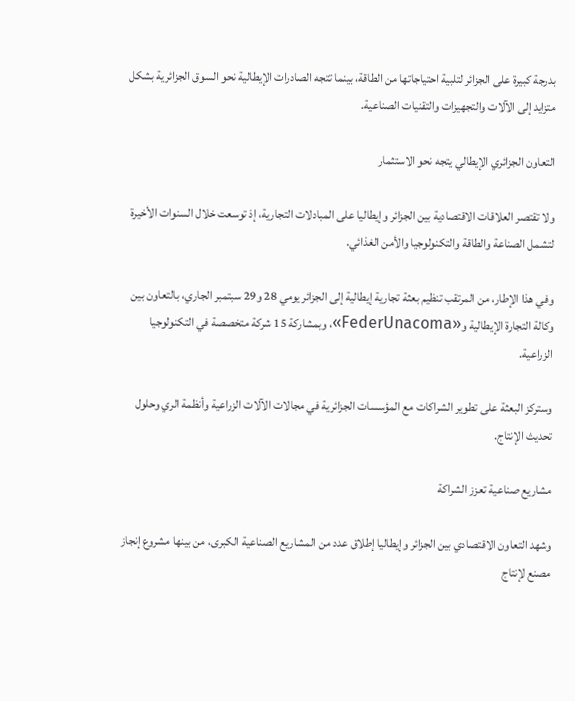بدرجة كبيرة على الجزائر لتلبية احتياجاتها من الطاقة، بينما تتجه الصادرات الإيطالية نحو السوق الجزائرية بشكل متزايد إلى الآلات والتجهيزات والتقنيات الصناعية.

التعاون الجزائري الإيطالي يتجه نحو الاستثمار

ولا تقتصر العلاقات الاقتصادية بين الجزائر وإيطاليا على المبادلات التجارية، إذ توسعت خلال السنوات الأخيرة لتشمل الصناعة والطاقة والتكنولوجيا والأمن الغذائي.

وفي هذا الإطار، من المرتقب تنظيم بعثة تجارية إيطالية إلى الجزائر يومي 28 و29 سبتمبر الجاري، بالتعاون بين وكالة التجارة الإيطالية و«FederUnacoma»، وبمشاركة 15 شركة متخصصة في التكنولوجيا الزراعية.

وستركز البعثة على تطوير الشراكات مع المؤسسات الجزائرية في مجالات الآلات الزراعية وأنظمة الري وحلول تحديث الإنتاج.

مشاريع صناعية تعزز الشراكة

وشهد التعاون الاقتصادي بين الجزائر وإيطاليا إطلاق عدد من المشاريع الصناعية الكبرى، من بينها مشروع إنجاز مصنع لإنتاج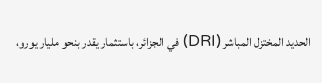الحديد المختزل المباشر (DRI) في الجزائر، باستثمار يقدر بنحو مليار يورو،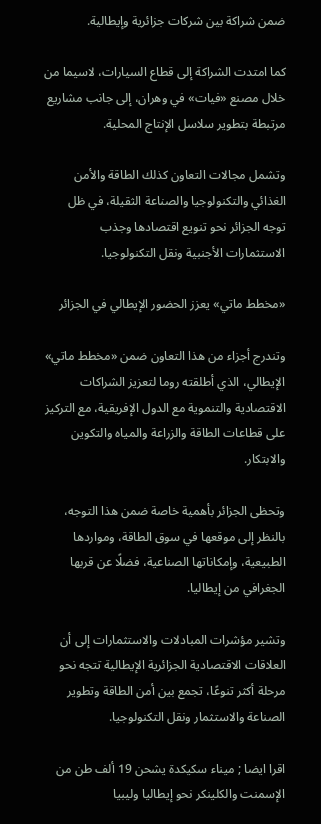ضمن شراكة بين شركات جزائرية وإيطالية.

كما امتدت الشراكة إلى قطاع السيارات، لاسيما من خلال مصنع «فيات» في وهران، إلى جانب مشاريع مرتبطة بتطوير سلاسل الإنتاج المحلية.

وتشمل مجالات التعاون كذلك الطاقة والأمن الغذائي والتكنولوجيا والصناعة الثقيلة، في ظل توجه الجزائر نحو تنويع اقتصادها وجذب الاستثمارات الأجنبية ونقل التكنولوجيا.

«مخطط ماتي» يعزز الحضور الإيطالي في الجزائر

وتندرج أجزاء من هذا التعاون ضمن «مخطط ماتي» الإيطالي، الذي أطلقته روما لتعزيز الشراكات الاقتصادية والتنموية مع الدول الإفريقية، مع التركيز على قطاعات الطاقة والزراعة والمياه والتكوين والابتكار.

وتحظى الجزائر بأهمية خاصة ضمن هذا التوجه، بالنظر إلى موقعها في سوق الطاقة، ومواردها الطبيعية، وإمكاناتها الصناعية، فضلًا عن قربها الجغرافي من إيطاليا.

وتشير مؤشرات المبادلات والاستثمارات إلى أن العلاقات الاقتصادية الجزائرية الإيطالية تتجه نحو مرحلة أكثر تنوعًا، تجمع بين أمن الطاقة وتطوير الصناعة والاستثمار ونقل التكنولوجيا.

اقرا ايضا ; ميناء سكيكدة يشحن 19 ألف طن من الإسمنت والكلينكر نحو إيطاليا وليبيا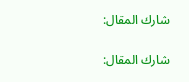شارك المقال:

شارك المقال: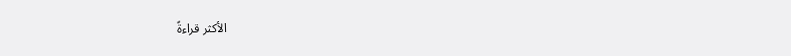الأكثر قراءةً